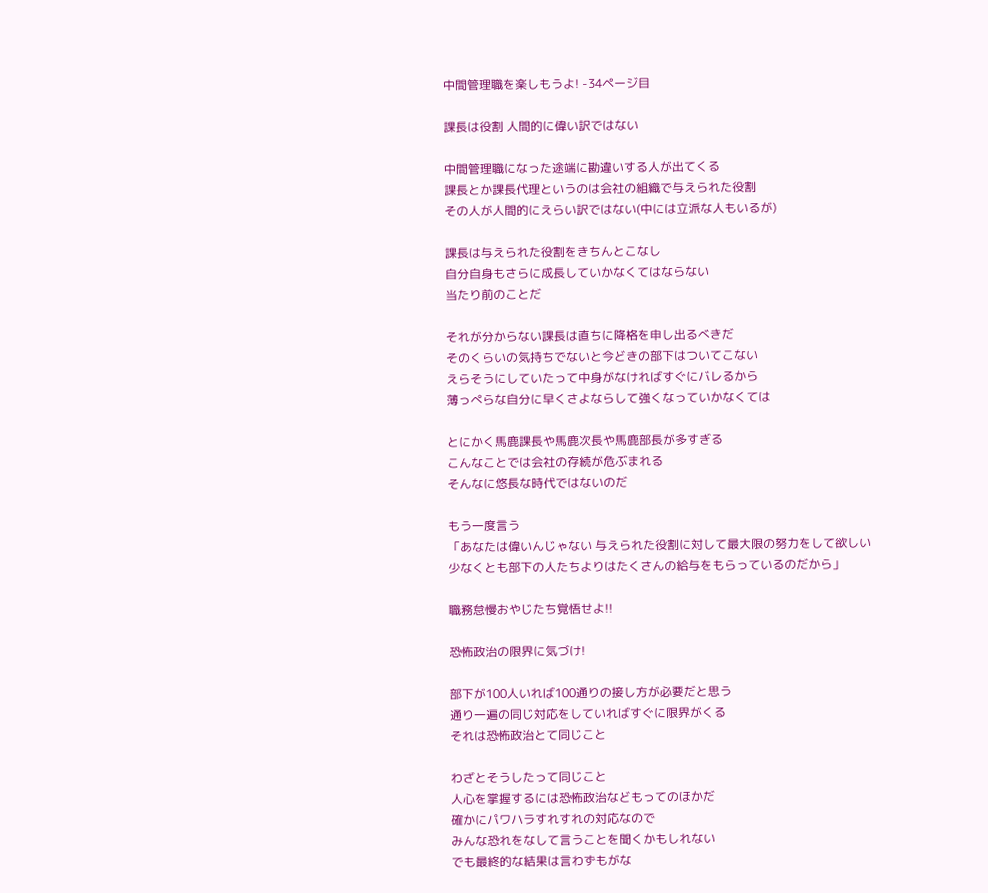中間管理職を楽しもうよ! -34ページ目

課長は役割 人間的に偉い訳ではない

中間管理職になった途端に勘違いする人が出てくる
課長とか課長代理というのは会社の組織で与えられた役割
その人が人間的にえらい訳ではない(中には立派な人もいるが)

課長は与えられた役割をきちんとこなし
自分自身もさらに成長していかなくてはならない
当たり前のことだ

それが分からない課長は直ちに降格を申し出るべきだ
そのくらいの気持ちでないと今どきの部下はついてこない
えらそうにしていたって中身がなければすぐにバレるから
薄っぺらな自分に早くさよならして強くなっていかなくては

とにかく馬鹿課長や馬鹿次長や馬鹿部長が多すぎる
こんなことでは会社の存続が危ぶまれる
そんなに悠長な時代ではないのだ

もう一度言う
「あなたは偉いんじゃない 与えられた役割に対して最大限の努力をして欲しい
少なくとも部下の人たちよりはたくさんの給与をもらっているのだから」

職務怠慢おやじたち覚悟せよ!!

恐怖政治の限界に気づけ!

部下が100人いれば100通りの接し方が必要だと思う
通り一遍の同じ対応をしていればすぐに限界がくる
それは恐怖政治とて同じこと

わざとそうしたって同じこと
人心を掌握するには恐怖政治などもってのほかだ
確かにパワハラすれすれの対応なので
みんな恐れをなして言うことを聞くかもしれない
でも最終的な結果は言わずもがな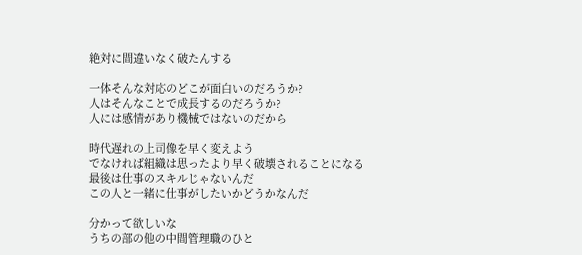絶対に間違いなく破たんする

一体そんな対応のどこが面白いのだろうか?
人はそんなことで成長するのだろうか?
人には感情があり機械ではないのだから

時代遅れの上司像を早く変えよう
でなければ組織は思ったより早く破壊されることになる
最後は仕事のスキルじゃないんだ
この人と一緒に仕事がしたいかどうかなんだ

分かって欲しいな
うちの部の他の中間管理職のひと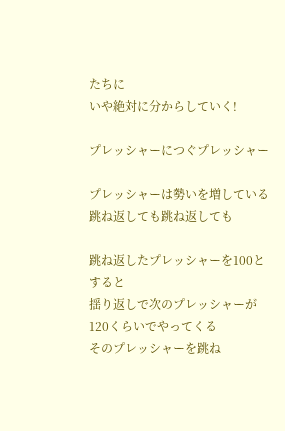たちに
いや絶対に分からしていく!

プレッシャーにつぐプレッシャー

プレッシャーは勢いを増している
跳ね返しても跳ね返しても

跳ね返したプレッシャーを100とすると
揺り返しで次のプレッシャーが120くらいでやってくる
そのプレッシャーを跳ね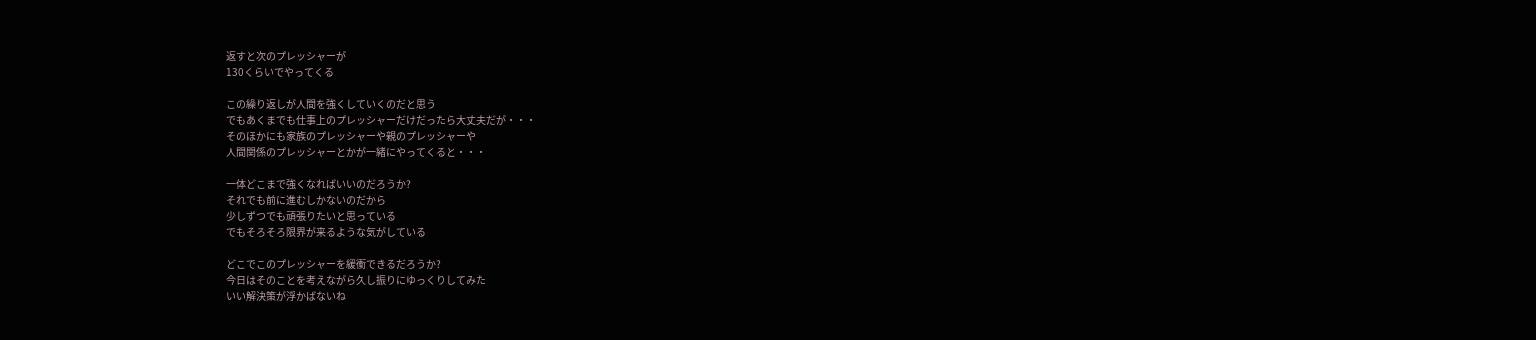返すと次のプレッシャーが
130くらいでやってくる

この繰り返しが人間を強くしていくのだと思う
でもあくまでも仕事上のプレッシャーだけだったら大丈夫だが・・・
そのほかにも家族のプレッシャーや親のプレッシャーや
人間関係のプレッシャーとかが一緒にやってくると・・・

一体どこまで強くなればいいのだろうか?
それでも前に進むしかないのだから
少しずつでも頑張りたいと思っている
でもそろそろ限界が来るような気がしている

どこでこのプレッシャーを緩衝できるだろうか?
今日はそのことを考えながら久し振りにゆっくりしてみた
いい解決策が浮かばないね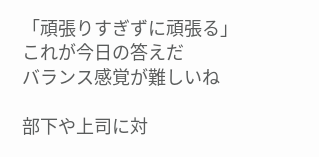「頑張りすぎずに頑張る」
これが今日の答えだ
バランス感覚が難しいね

部下や上司に対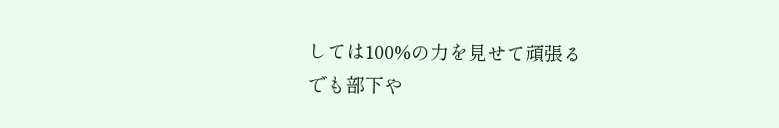しては100%の力を見せて頑張る
でも部下や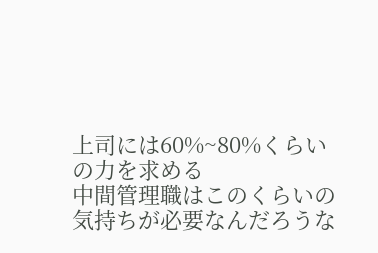上司には60%~80%くらいの力を求める
中間管理職はこのくらいの気持ちが必要なんだろうな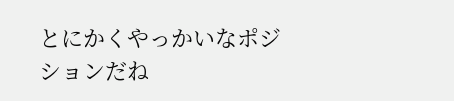とにかくやっかいなポジションだね